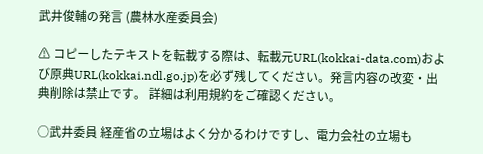武井俊輔の発言 (農林水産委員会)

⚠ コピーしたテキストを転載する際は、転載元URL(kokkai-data.com)および原典URL(kokkai.ndl.go.jp)を必ず残してください。発言内容の改変・出典削除は禁止です。 詳細は利用規約をご確認ください。

○武井委員 経産省の立場はよく分かるわけですし、電力会社の立場も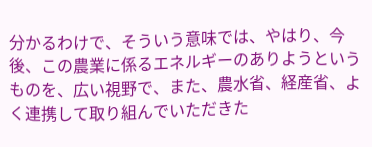分かるわけで、そういう意味では、やはり、今後、この農業に係るエネルギーのありようというものを、広い視野で、また、農水省、経産省、よく連携して取り組んでいただきた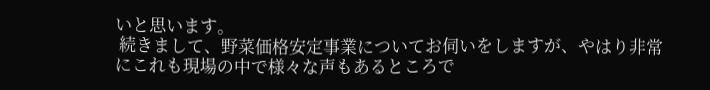いと思います。
 続きまして、野菜価格安定事業についてお伺いをしますが、やはり非常にこれも現場の中で様々な声もあるところで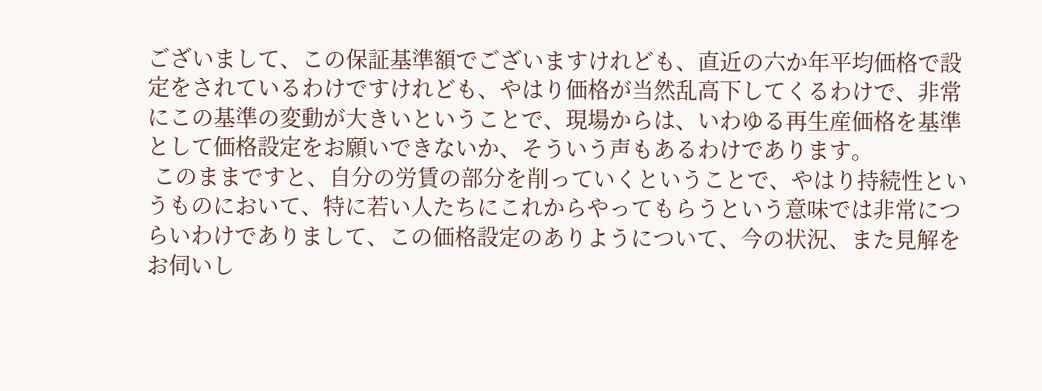ございまして、この保証基準額でございますけれども、直近の六か年平均価格で設定をされているわけですけれども、やはり価格が当然乱高下してくるわけで、非常にこの基準の変動が大きいということで、現場からは、いわゆる再生産価格を基準として価格設定をお願いできないか、そういう声もあるわけであります。
 このままですと、自分の労賃の部分を削っていくということで、やはり持続性というものにおいて、特に若い人たちにこれからやってもらうという意味では非常につらいわけでありまして、この価格設定のありようについて、今の状況、また見解をお伺いし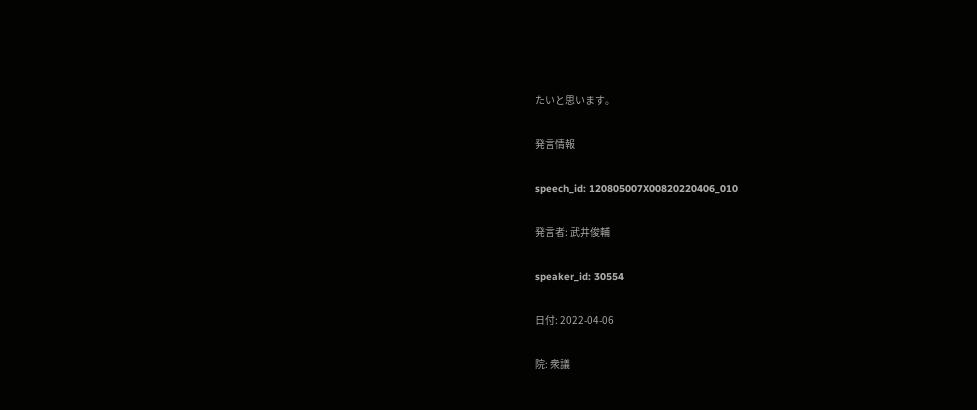たいと思います。

発言情報

speech_id: 120805007X00820220406_010

発言者: 武井俊輔

speaker_id: 30554

日付: 2022-04-06

院: 衆議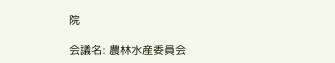院

会議名: 農林水産委員会